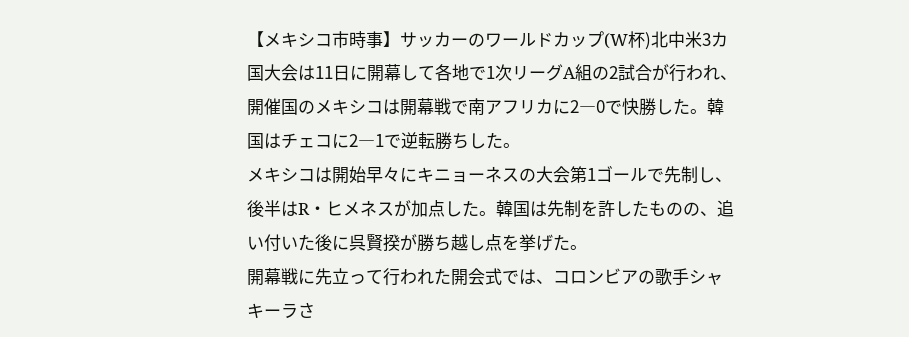【メキシコ市時事】サッカーのワールドカップ(W杯)北中米3カ国大会は11日に開幕して各地で1次リーグA組の2試合が行われ、開催国のメキシコは開幕戦で南アフリカに2―0で快勝した。韓国はチェコに2―1で逆転勝ちした。
メキシコは開始早々にキニョーネスの大会第1ゴールで先制し、後半はR・ヒメネスが加点した。韓国は先制を許したものの、追い付いた後に呉賢揆が勝ち越し点を挙げた。
開幕戦に先立って行われた開会式では、コロンビアの歌手シャキーラさ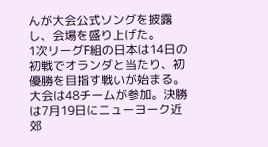んが大会公式ソングを披露し、会場を盛り上げた。
1次リーグF組の日本は14日の初戦でオランダと当たり、初優勝を目指す戦いが始まる。大会は48チームが参加。決勝は7月19日にニューヨーク近郊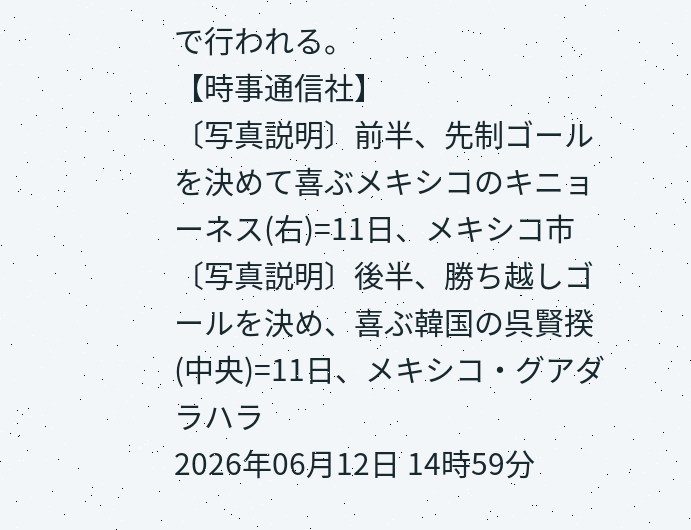で行われる。
【時事通信社】
〔写真説明〕前半、先制ゴールを決めて喜ぶメキシコのキニョーネス(右)=11日、メキシコ市
〔写真説明〕後半、勝ち越しゴールを決め、喜ぶ韓国の呉賢揆(中央)=11日、メキシコ・グアダラハラ
2026年06月12日 14時59分